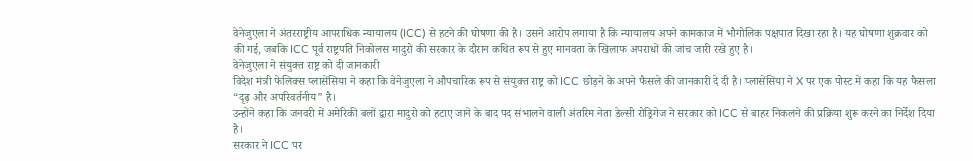वेनेजुएला ने अंतरराष्ट्रीय आपराधिक न्यायालय (ICC) से हटने की घोषणा की है। उसने आरोप लगाया है कि न्यायालय अपने कामकाज में भौगोलिक पक्षपात दिखा रहा है। यह घोषणा शुक्रवार को की गई, जबकि ICC पूर्व राष्ट्रपति निकोलस मादुरो की सरकार के दौरान कथित रूप से हुए मानवता के खिलाफ अपराधों की जांच जारी रखे हुए है।
वेनेजुएला ने संयुक्त राष्ट्र को दी जानकारी
विदेश मंत्री फेलिक्स प्लासेंसिया ने कहा कि वेनेजुएला ने औपचारिक रूप से संयुक्त राष्ट्र को ICC छोड़ने के अपने फैसले की जानकारी दे दी है। प्लासेंसिया ने X पर एक पोस्ट में कहा कि यह फैसला “दृढ़ और अपरिवर्तनीय” है।
उन्होंने कहा कि जनवरी में अमेरिकी बलों द्वारा मादुरो को हटाए जाने के बाद पद संभालने वाली अंतरिम नेता डेल्सी रोड्रिगेज ने सरकार को ICC से बाहर निकलने की प्रक्रिया शुरू करने का निर्देश दिया है।
सरकार ने ICC पर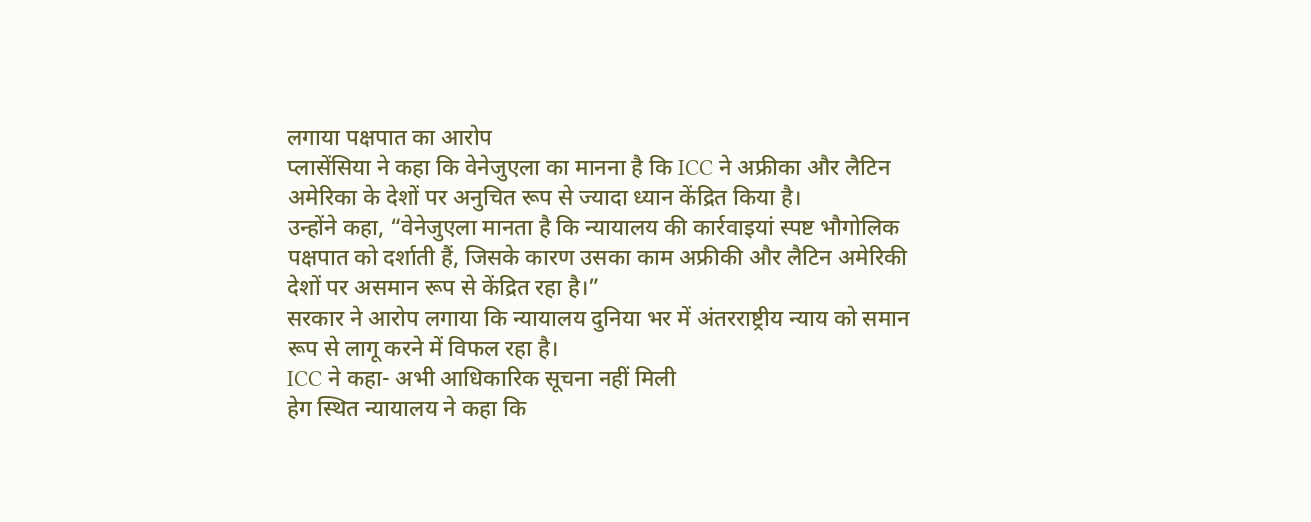लगाया पक्षपात का आरोप
प्लासेंसिया ने कहा कि वेनेजुएला का मानना है कि ICC ने अफ्रीका और लैटिन अमेरिका के देशों पर अनुचित रूप से ज्यादा ध्यान केंद्रित किया है।
उन्होंने कहा, “वेनेजुएला मानता है कि न्यायालय की कार्रवाइयां स्पष्ट भौगोलिक पक्षपात को दर्शाती हैं, जिसके कारण उसका काम अफ्रीकी और लैटिन अमेरिकी देशों पर असमान रूप से केंद्रित रहा है।”
सरकार ने आरोप लगाया कि न्यायालय दुनिया भर में अंतरराष्ट्रीय न्याय को समान रूप से लागू करने में विफल रहा है।
ICC ने कहा- अभी आधिकारिक सूचना नहीं मिली
हेग स्थित न्यायालय ने कहा कि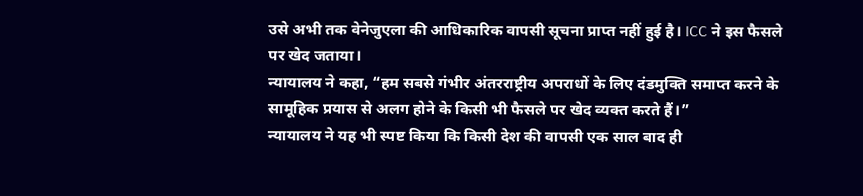उसे अभी तक वेनेजुएला की आधिकारिक वापसी सूचना प्राप्त नहीं हुई है। ICC ने इस फैसले पर खेद जताया।
न्यायालय ने कहा, “हम सबसे गंभीर अंतरराष्ट्रीय अपराधों के लिए दंडमुक्ति समाप्त करने के सामूहिक प्रयास से अलग होने के किसी भी फैसले पर खेद व्यक्त करते हैं।”
न्यायालय ने यह भी स्पष्ट किया कि किसी देश की वापसी एक साल बाद ही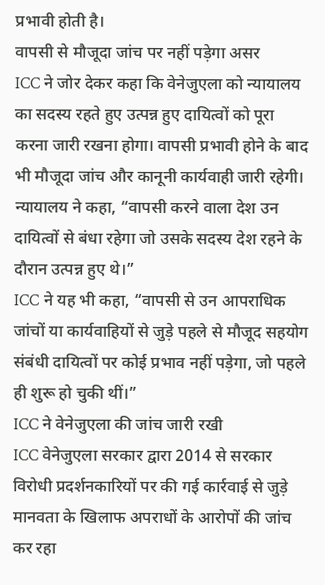प्रभावी होती है।
वापसी से मौजूदा जांच पर नहीं पड़ेगा असर
ICC ने जोर देकर कहा कि वेनेजुएला को न्यायालय का सदस्य रहते हुए उत्पन्न हुए दायित्वों को पूरा करना जारी रखना होगा। वापसी प्रभावी होने के बाद भी मौजूदा जांच और कानूनी कार्यवाही जारी रहेगी।
न्यायालय ने कहा, “वापसी करने वाला देश उन दायित्वों से बंधा रहेगा जो उसके सदस्य देश रहने के दौरान उत्पन्न हुए थे।”
ICC ने यह भी कहा, “वापसी से उन आपराधिक जांचों या कार्यवाहियों से जुड़े पहले से मौजूद सहयोग संबंधी दायित्वों पर कोई प्रभाव नहीं पड़ेगा, जो पहले ही शुरू हो चुकी थीं।”
ICC ने वेनेजुएला की जांच जारी रखी
ICC वेनेजुएला सरकार द्वारा 2014 से सरकार विरोधी प्रदर्शनकारियों पर की गई कार्रवाई से जुड़े मानवता के खिलाफ अपराधों के आरोपों की जांच कर रहा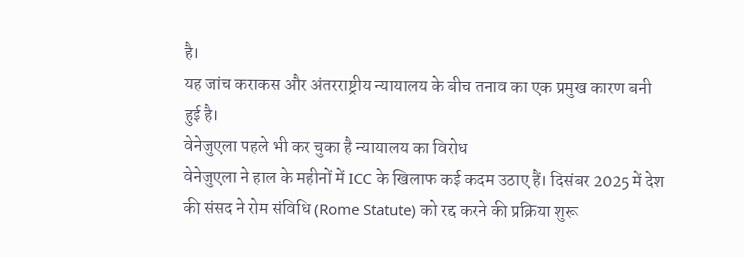है।
यह जांच कराकस और अंतरराष्ट्रीय न्यायालय के बीच तनाव का एक प्रमुख कारण बनी हुई है।
वेनेजुएला पहले भी कर चुका है न्यायालय का विरोध
वेनेजुएला ने हाल के महीनों में ICC के खिलाफ कई कदम उठाए हैं। दिसंबर 2025 में देश की संसद ने रोम संविधि (Rome Statute) को रद्द करने की प्रक्रिया शुरू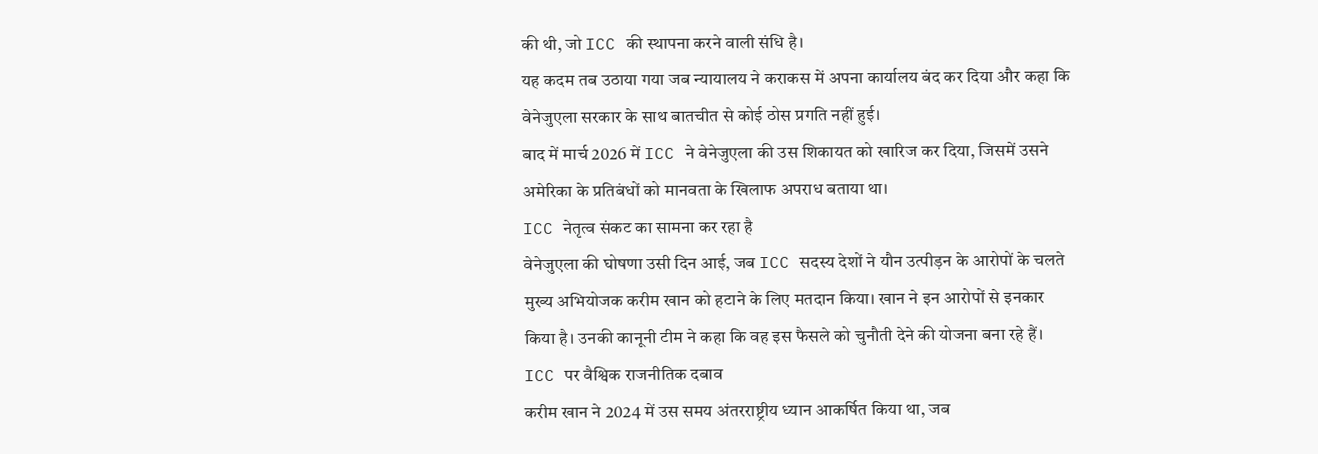की थी, जो ICC की स्थापना करने वाली संधि है।
यह कदम तब उठाया गया जब न्यायालय ने कराकस में अपना कार्यालय बंद कर दिया और कहा कि वेनेजुएला सरकार के साथ बातचीत से कोई ठोस प्रगति नहीं हुई।
बाद में मार्च 2026 में ICC ने वेनेजुएला की उस शिकायत को खारिज कर दिया, जिसमें उसने अमेरिका के प्रतिबंधों को मानवता के खिलाफ अपराध बताया था।
ICC नेतृत्व संकट का सामना कर रहा है
वेनेजुएला की घोषणा उसी दिन आई, जब ICC सदस्य देशों ने यौन उत्पीड़न के आरोपों के चलते मुख्य अभियोजक करीम खान को हटाने के लिए मतदान किया। खान ने इन आरोपों से इनकार किया है। उनकी कानूनी टीम ने कहा कि वह इस फैसले को चुनौती देने की योजना बना रहे हैं।
ICC पर वैश्विक राजनीतिक दबाव
करीम खान ने 2024 में उस समय अंतरराष्ट्रीय ध्यान आकर्षित किया था, जब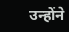उन्होंने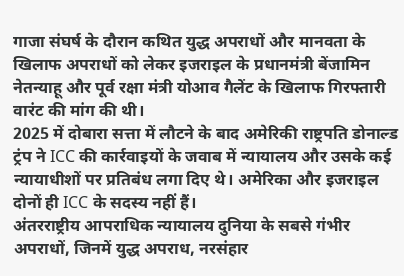गाजा संघर्ष के दौरान कथित युद्ध अपराधों और मानवता के खिलाफ अपराधों को लेकर इजराइल के प्रधानमंत्री बेंजामिन नेतन्याहू और पूर्व रक्षा मंत्री योआव गैलेंट के खिलाफ गिरफ्तारी वारंट की मांग की थी।
2025 में दोबारा सत्ता में लौटने के बाद अमेरिकी राष्ट्रपति डोनाल्ड ट्रंप ने ICC की कार्रवाइयों के जवाब में न्यायालय और उसके कई न्यायाधीशों पर प्रतिबंध लगा दिए थे। अमेरिका और इजराइल दोनों ही ICC के सदस्य नहीं हैं।
अंतरराष्ट्रीय आपराधिक न्यायालय दुनिया के सबसे गंभीर अपराधों, जिनमें युद्ध अपराध, नरसंहार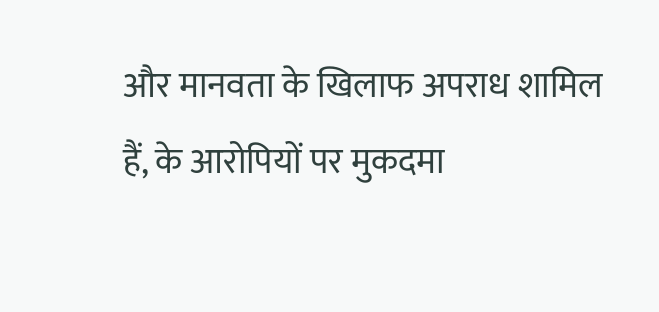और मानवता के खिलाफ अपराध शामिल हैं, के आरोपियों पर मुकदमा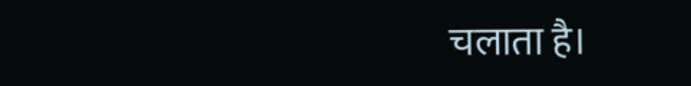चलाता है।